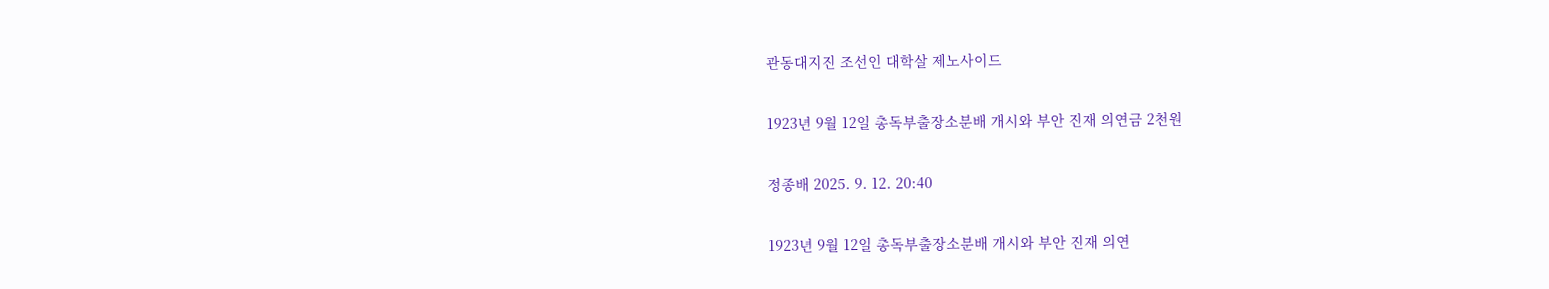관동대지진 조선인 대학살 제노사이드

1923년 9월 12일 총독부출장소분배 개시와 부안 진재 의연금 2천원

정종배 2025. 9. 12. 20:40

1923년 9월 12일 총독부출장소분배 개시와 부안 진재 의연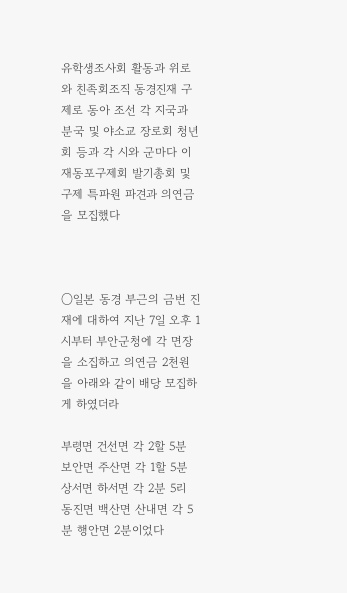유학생조사회 활동과 위로와 친족회조직 동경진재 구제로 동아 조선 각 지국과 분국 및 야소교 장로회 청년회 등과 각 시와 군마다 이재동포구제회 발기총회 및 구제 특파원 파견과 의연금을 모집했다



〇일본 동경 부근의 금번 진재에 대하여 지난 7일 오후 1시부터 부안군청에 각 면장을 소집하고 의연금 2천원을 아래와 같이 배당 모집하게 하였더라

부령면 건선면 각 2할 5분 보안면 주산면 각 1할 5분 상서면 하서면 각 2분 5리 동진면 백산면 산내면 각 5분 행안면 2분이었다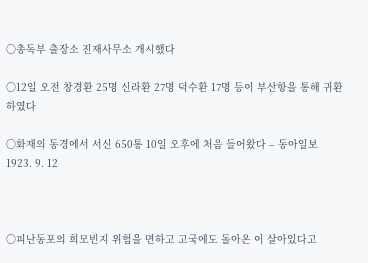〇총독부 출장소 진재사무소 개시했다

〇12일 오전 창경환 25명 신라환 27명 덕수환 17명 등이 부산항을 통해 귀환하였다

〇화재의 동경에서 서신 650통 10일 오후에 처음 들어왔다 – 동아일보 1923. 9. 12



〇피난동포의 희모빈지 위험을 면하고 고국에도 돌아온 이 살아있다고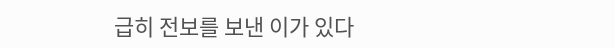급히 전보를 보낸 이가 있다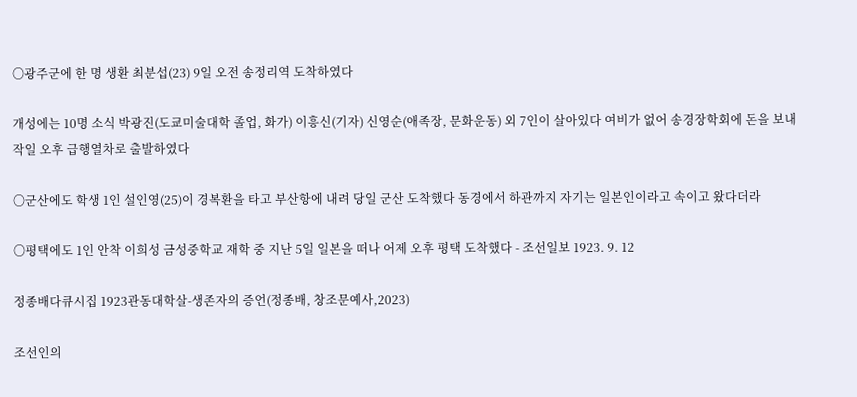〇광주군에 한 명 생환 최분섭(23) 9일 오전 송정리역 도착하였다

개성에는 10명 소식 박광진(도쿄미술대학 졸업, 화가) 이흥신(기자) 신영순(애족장, 문화운동) 외 7인이 살아있다 여비가 없어 송경장학회에 돈을 보내 작일 오후 급행열차로 출발하였다

〇군산에도 학생 1인 설인영(25)이 경복환을 타고 부산항에 내려 당일 군산 도착했다 동경에서 하관까지 자기는 일본인이라고 속이고 왔다더라

〇평택에도 1인 안착 이희성 금성중학교 재학 중 지난 5일 일본을 떠나 어제 오후 평택 도착했다 - 조선일보 1923. 9. 12

정종배다큐시집 1923관동대학살-생존자의 증언(정종배, 창조문예사,2023)

조선인의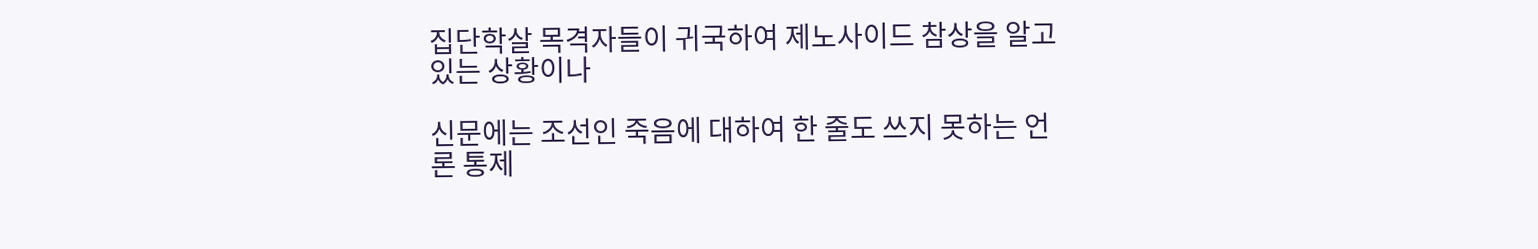집단학살 목격자들이 귀국하여 제노사이드 참상을 알고 있는 상황이나

신문에는 조선인 죽음에 대하여 한 줄도 쓰지 못하는 언론 통제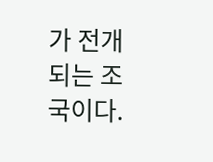가 전개되는 조국이다.